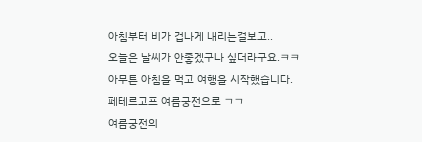아침부터 비가 겁나게 내리는걸보고..
오늘은 날씨가 안좋겠구나 싶더라구요.ㅋㅋ
아무튼 아침을 먹고 여행을 시작했습니다.
페테르고프 여름궁전으로 ㄱㄱ
여름궁전의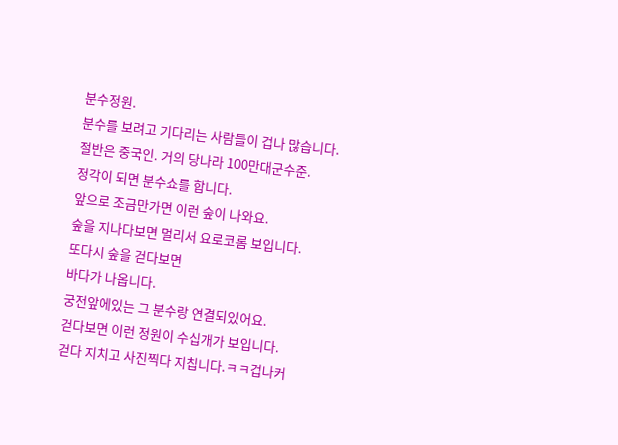분수정원.
분수를 보려고 기다리는 사람들이 겁나 많습니다.
절반은 중국인. 거의 당나라 100만대군수준.
정각이 되면 분수쇼를 합니다.
앞으로 조금만가면 이런 숲이 나와요.
숲을 지나다보면 멀리서 요로코롬 보입니다.
또다시 숲을 걷다보면
바다가 나옵니다.
궁전앞에있는 그 분수랑 연결되있어요.
걷다보면 이런 정원이 수십개가 보입니다.
걷다 지치고 사진찍다 지칩니다.ㅋㅋ겁나커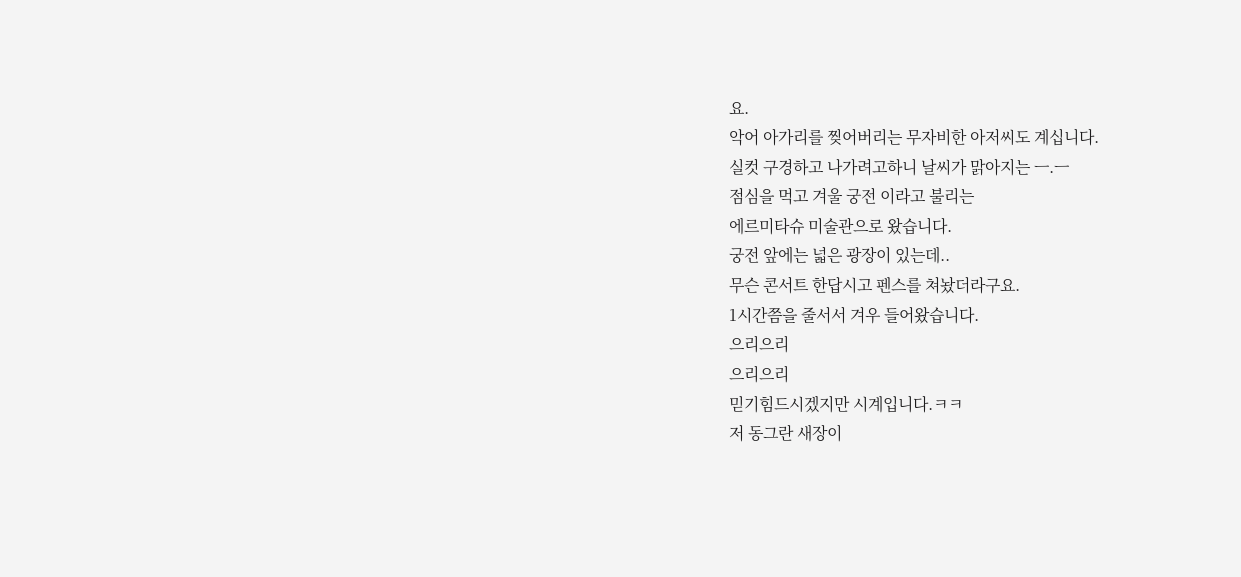요.
악어 아가리를 찢어버리는 무자비한 아저씨도 계십니다.
실컷 구경하고 나가려고하니 날씨가 맑아지는 ㅡ.ㅡ
점심을 먹고 겨울 궁전 이라고 불리는
에르미타슈 미술관으로 왔습니다.
궁전 앞에는 넓은 광장이 있는데..
무슨 콘서트 한답시고 펜스를 쳐놨더라구요.
1시간쯤을 줄서서 겨우 들어왔습니다.
으리으리
으리으리
믿기힘드시겠지만 시계입니다.ㅋㅋ
저 동그란 새장이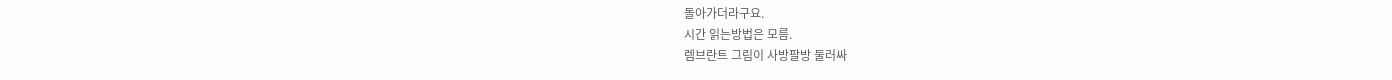돌아가더라구요.
시간 읽는방법은 모름.
렘브란트 그림이 사방팔방 둘러싸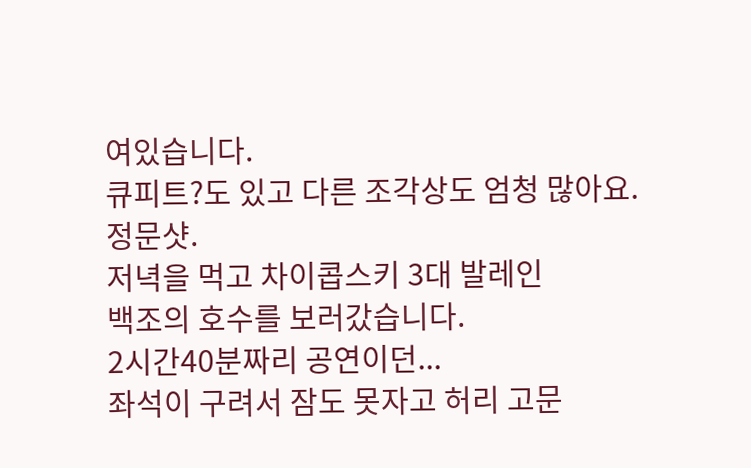여있습니다.
큐피트?도 있고 다른 조각상도 엄청 많아요.
정문샷.
저녁을 먹고 차이콥스키 3대 발레인
백조의 호수를 보러갔습니다.
2시간40분짜리 공연이던...
좌석이 구려서 잠도 못자고 허리 고문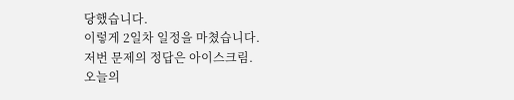당했습니다.
이렇게 2일차 일정을 마쳤습니다.
저번 문제의 정답은 아이스크림.
오늘의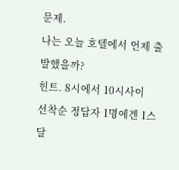문제.
나는 오늘 호텔에서 언제 출발했을까?
힌트. 8시에서 10시사이
선착순 정답자 1명에겐 1스달